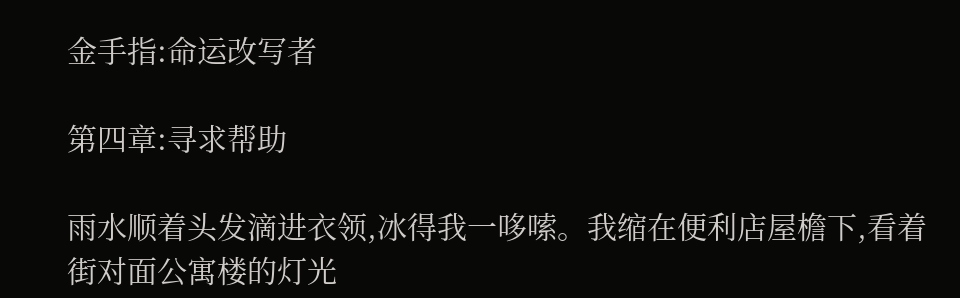金手指:命运改写者

第四章:寻求帮助

雨水顺着头发滴进衣领,冰得我一哆嗦。我缩在便利店屋檐下,看着街对面公寓楼的灯光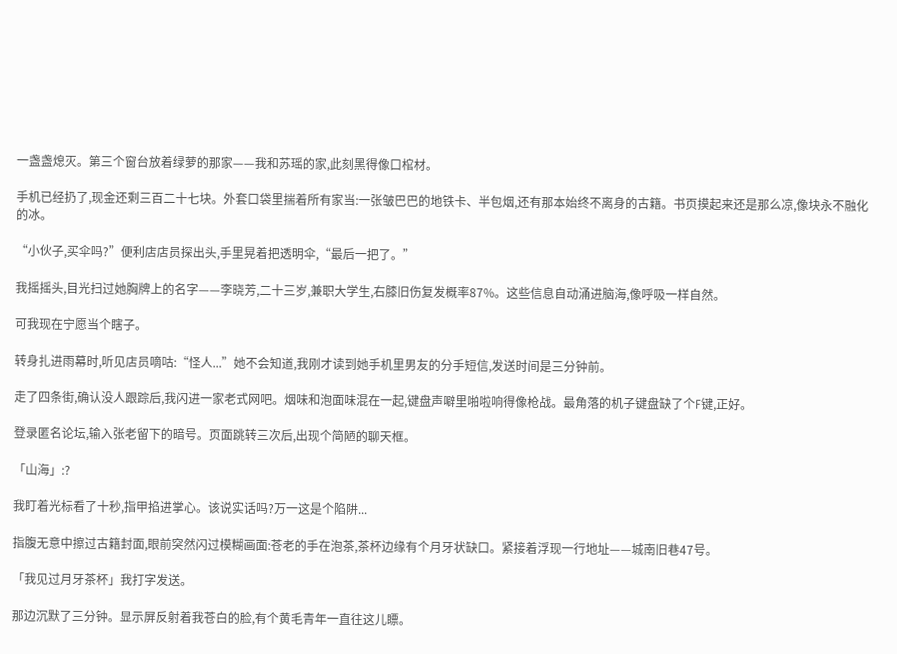一盏盏熄灭。第三个窗台放着绿萝的那家——我和苏瑶的家,此刻黑得像口棺材。

手机已经扔了,现金还剩三百二十七块。外套口袋里揣着所有家当:一张皱巴巴的地铁卡、半包烟,还有那本始终不离身的古籍。书页摸起来还是那么凉,像块永不融化的冰。

“小伙子,买伞吗?”便利店店员探出头,手里晃着把透明伞,“最后一把了。”

我摇摇头,目光扫过她胸牌上的名字——李晓芳,二十三岁,兼职大学生,右膝旧伤复发概率87%。这些信息自动涌进脑海,像呼吸一样自然。

可我现在宁愿当个瞎子。

转身扎进雨幕时,听见店员嘀咕:“怪人...”她不会知道,我刚才读到她手机里男友的分手短信,发送时间是三分钟前。

走了四条街,确认没人跟踪后,我闪进一家老式网吧。烟味和泡面味混在一起,键盘声噼里啪啦响得像枪战。最角落的机子键盘缺了个F键,正好。

登录匿名论坛,输入张老留下的暗号。页面跳转三次后,出现个简陋的聊天框。

「山海」:?

我盯着光标看了十秒,指甲掐进掌心。该说实话吗?万一这是个陷阱...

指腹无意中擦过古籍封面,眼前突然闪过模糊画面:苍老的手在泡茶,茶杯边缘有个月牙状缺口。紧接着浮现一行地址——城南旧巷47号。

「我见过月牙茶杯」我打字发送。

那边沉默了三分钟。显示屏反射着我苍白的脸,有个黄毛青年一直往这儿瞟。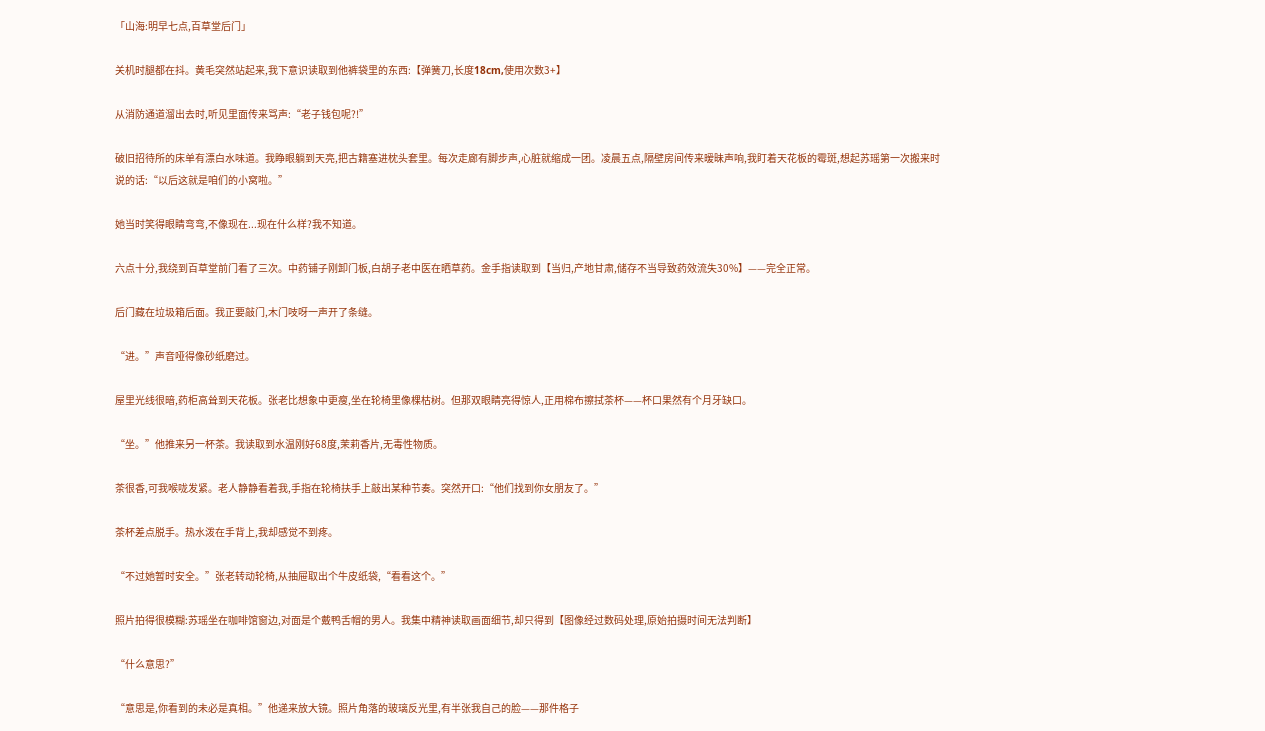「山海:明早七点,百草堂后门」

关机时腿都在抖。黄毛突然站起来,我下意识读取到他裤袋里的东西:【弹簧刀,长度18cm,使用次数3+】

从消防通道溜出去时,听见里面传来骂声:“老子钱包呢?!”

破旧招待所的床单有漂白水味道。我睁眼躺到天亮,把古籍塞进枕头套里。每次走廊有脚步声,心脏就缩成一团。凌晨五点,隔壁房间传来暧昧声响,我盯着天花板的霉斑,想起苏瑶第一次搬来时说的话:“以后这就是咱们的小窝啦。”

她当时笑得眼睛弯弯,不像现在...现在什么样?我不知道。

六点十分,我绕到百草堂前门看了三次。中药铺子刚卸门板,白胡子老中医在晒草药。金手指读取到【当归,产地甘肃,储存不当导致药效流失30%】——完全正常。

后门藏在垃圾箱后面。我正要敲门,木门吱呀一声开了条缝。

“进。”声音哑得像砂纸磨过。

屋里光线很暗,药柜高耸到天花板。张老比想象中更瘦,坐在轮椅里像棵枯树。但那双眼睛亮得惊人,正用棉布擦拭茶杯——杯口果然有个月牙缺口。

“坐。”他推来另一杯茶。我读取到水温刚好68度,茉莉香片,无毒性物质。

茶很香,可我喉咙发紧。老人静静看着我,手指在轮椅扶手上敲出某种节奏。突然开口:“他们找到你女朋友了。”

茶杯差点脱手。热水泼在手背上,我却感觉不到疼。

“不过她暂时安全。”张老转动轮椅,从抽屉取出个牛皮纸袋,“看看这个。”

照片拍得很模糊:苏瑶坐在咖啡馆窗边,对面是个戴鸭舌帽的男人。我集中精神读取画面细节,却只得到【图像经过数码处理,原始拍摄时间无法判断】

“什么意思?”

“意思是,你看到的未必是真相。”他递来放大镜。照片角落的玻璃反光里,有半张我自己的脸——那件格子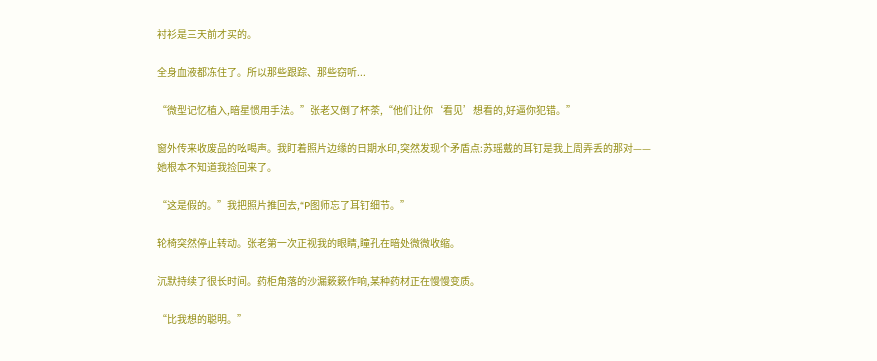衬衫是三天前才买的。

全身血液都冻住了。所以那些跟踪、那些窃听...

“微型记忆植入,暗星惯用手法。”张老又倒了杯茶,“他们让你‘看见’想看的,好逼你犯错。”

窗外传来收废品的吆喝声。我盯着照片边缘的日期水印,突然发现个矛盾点:苏瑶戴的耳钉是我上周弄丢的那对——她根本不知道我捡回来了。

“这是假的。”我把照片推回去,“P图师忘了耳钉细节。”

轮椅突然停止转动。张老第一次正视我的眼睛,瞳孔在暗处微微收缩。

沉默持续了很长时间。药柜角落的沙漏簌簌作响,某种药材正在慢慢变质。

“比我想的聪明。”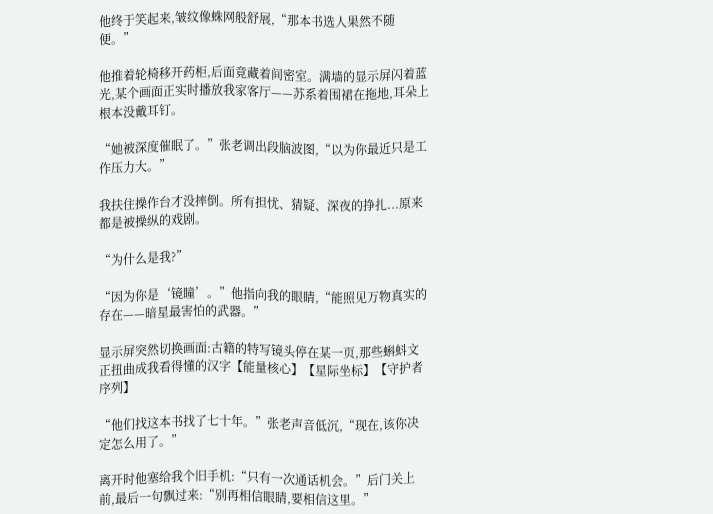他终于笑起来,皱纹像蛛网般舒展,“那本书选人果然不随便。”

他推着轮椅移开药柜,后面竟藏着间密室。满墙的显示屏闪着蓝光,某个画面正实时播放我家客厅——苏系着围裙在拖地,耳朵上根本没戴耳钉。

“她被深度催眠了。”张老调出段脑波图,“以为你最近只是工作压力大。”

我扶住操作台才没摔倒。所有担忧、猜疑、深夜的挣扎...原来都是被操纵的戏剧。

“为什么是我?”

“因为你是‘镜瞳’。”他指向我的眼睛,“能照见万物真实的存在——暗星最害怕的武器。”

显示屏突然切换画面:古籍的特写镜头停在某一页,那些蝌蚪文正扭曲成我看得懂的汉字【能量核心】【星际坐标】【守护者序列】

“他们找这本书找了七十年。”张老声音低沉,“现在,该你决定怎么用了。”

离开时他塞给我个旧手机:“只有一次通话机会。”后门关上前,最后一句飘过来:“别再相信眼睛,要相信这里。”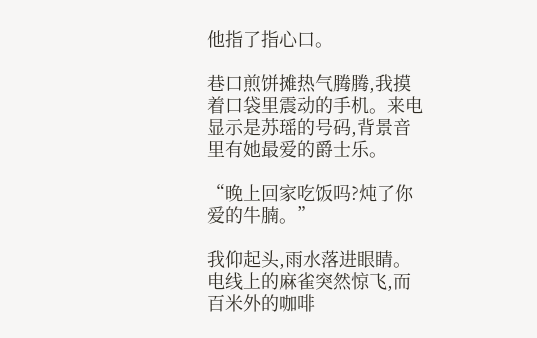他指了指心口。

巷口煎饼摊热气腾腾,我摸着口袋里震动的手机。来电显示是苏瑶的号码,背景音里有她最爱的爵士乐。

“晚上回家吃饭吗?炖了你爱的牛腩。”

我仰起头,雨水落进眼睛。电线上的麻雀突然惊飞,而百米外的咖啡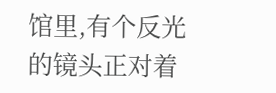馆里,有个反光的镜头正对着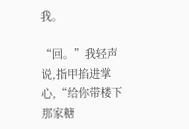我。

“回。”我轻声说,指甲掐进掌心,“给你带楼下那家糖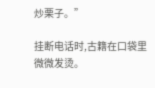炒栗子。”

挂断电话时,古籍在口袋里微微发烫。